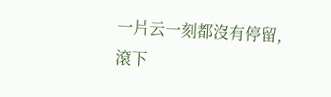一片云一刻都沒有停留,滾下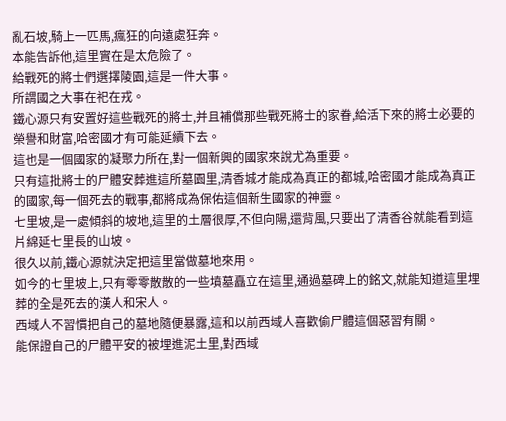亂石坡,騎上一匹馬,瘋狂的向遠處狂奔。
本能告訴他,這里實在是太危險了。
給戰死的將士們選擇陵園,這是一件大事。
所謂國之大事在祀在戎。
鐵心源只有安置好這些戰死的將士,并且補償那些戰死將士的家眷,給活下來的將士必要的榮譽和財富,哈密國才有可能延續下去。
這也是一個國家的凝聚力所在,對一個新興的國家來說尤為重要。
只有這批將士的尸體安葬進這所墓園里,清香城才能成為真正的都城,哈密國才能成為真正的國家,每一個死去的戰事,都將成為保佑這個新生國家的神靈。
七里坡,是一處傾斜的坡地,這里的土層很厚,不但向陽,還背風,只要出了清香谷就能看到這片綿延七里長的山坡。
很久以前,鐵心源就決定把這里當做墓地來用。
如今的七里坡上,只有零零散散的一些墳墓矗立在這里,通過墓碑上的銘文,就能知道這里埋葬的全是死去的漢人和宋人。
西域人不習慣把自己的墓地隨便暴露,這和以前西域人喜歡偷尸體這個惡習有關。
能保證自己的尸體平安的被埋進泥土里,對西域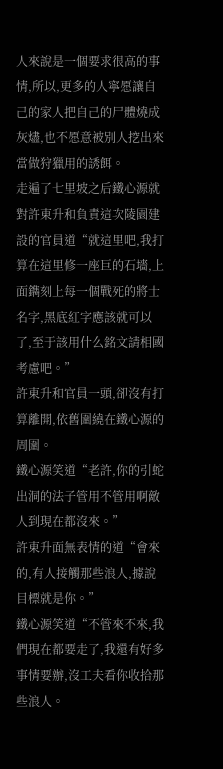人來說是一個要求很高的事情,所以,更多的人寧愿讓自己的家人把自己的尸體燒成灰燼,也不愿意被別人挖出來當做狩獵用的誘餌。
走遍了七里坡之后鐵心源就對許東升和負責這次陵園建設的官員道“就這里吧,我打算在這里修一座巨的石墻,上面鐫刻上每一個戰死的將士名字,黑底紅字應該就可以了,至于該用什么銘文請相國考慮吧。”
許東升和官員一頭,卻沒有打算離開,依舊圍繞在鐵心源的周圍。
鐵心源笑道“老許,你的引蛇出洞的法子管用不管用啊敵人到現在都沒來。”
許東升面無表情的道“會來的,有人接觸那些浪人,據說目標就是你。”
鐵心源笑道“不管來不來,我們現在都要走了,我還有好多事情要辦,沒工夫看你收拾那些浪人。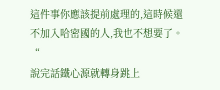這件事你應該提前處理的,這時候還不加入哈密國的人,我也不想要了。“
說完話鐵心源就轉身跳上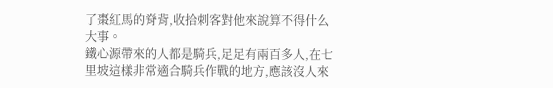了棗紅馬的脊背,收拾刺客對他來說算不得什么大事。
鐵心源帶來的人都是騎兵,足足有兩百多人,在七里坡這樣非常適合騎兵作戰的地方,應該沒人來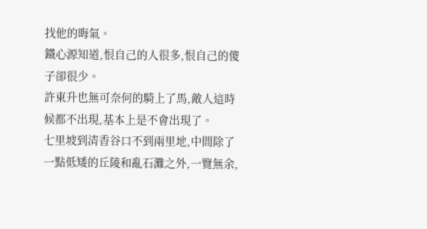找他的晦氣。
鐵心源知道,恨自己的人很多,恨自己的傻子卻很少。
許東升也無可奈何的騎上了馬,敵人這時候都不出現,基本上是不會出現了。
七里坡到清香谷口不到兩里地,中間除了一點低矮的丘陵和亂石灘之外,一覽無余,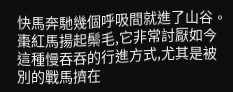快馬奔馳幾個呼吸間就進了山谷。
棗紅馬揚起鬃毛,它非常討厭如今這種慢吞吞的行進方式,尤其是被別的戰馬擠在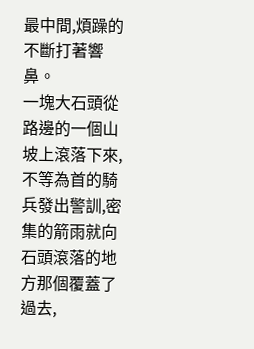最中間,煩躁的不斷打著響鼻。
一塊大石頭從路邊的一個山坡上滾落下來,不等為首的騎兵發出警訓,密集的箭雨就向石頭滾落的地方那個覆蓋了過去,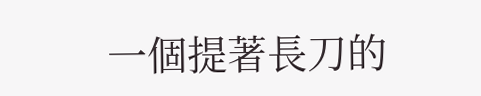一個提著長刀的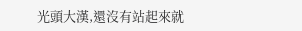光頭大漢,還沒有站起來就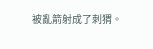被亂箭射成了刺猬。